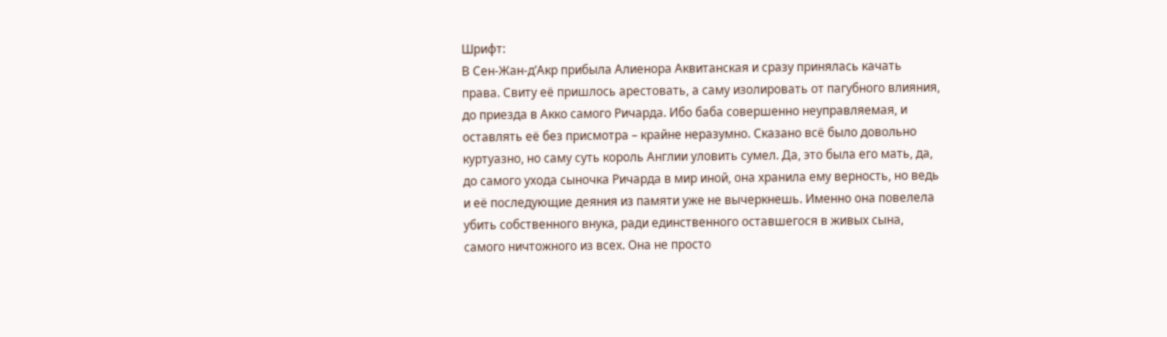Шрифт:
В Сен-Жан-д’Акр прибыла Алиенора Аквитанская и сразу принялась качать права. Свиту её пришлось арестовать, а саму изолировать от пагубного влияния, до приезда в Акко самого Ричарда. Ибо баба совершенно неуправляемая, и оставлять её без присмотра – крайне неразумно. Сказано всё было довольно куртуазно, но саму суть король Англии уловить сумел. Да, это была его мать, да, до самого ухода сыночка Ричарда в мир иной, она хранила ему верность, но ведь и её последующие деяния из памяти уже не вычеркнешь. Именно она повелела убить собственного внука, ради единственного оставшегося в живых сына, самого ничтожного из всех. Она не просто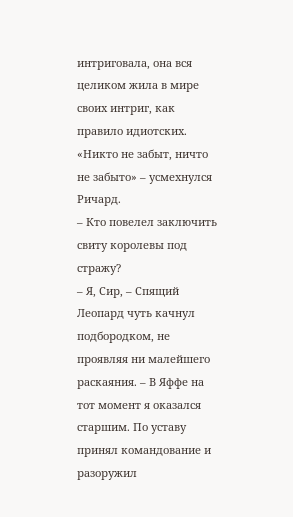интриговала, она вся целиком жила в мире своих интриг, как правило идиотских. «Никто не забыт, ничто не забыто» – усмехнулся Ричард.
– Кто повелел заключить свиту королевы под стражу?
– Я, Сир, – Спящий Леопард чуть качнул подбородком, не проявляя ни малейшего раскаяния. – В Яффе на тот момент я оказался старшим. По уставу принял командование и разоружил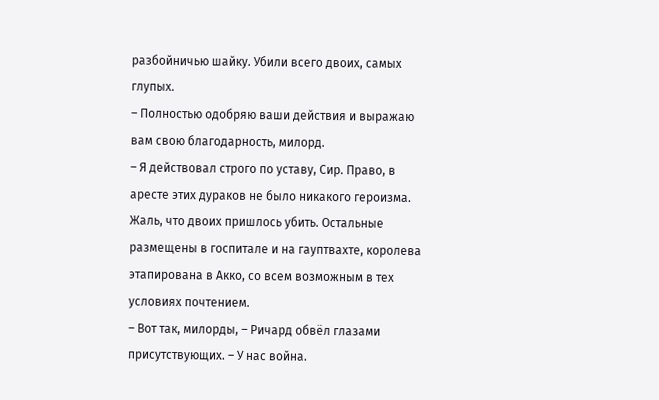разбойничью шайку. Убили всего двоих, самых глупых.
– Полностью одобряю ваши действия и выражаю вам свою благодарность, милорд.
– Я действовал строго по уставу, Сир. Право, в аресте этих дураков не было никакого героизма. Жаль, что двоих пришлось убить. Остальные размещены в госпитале и на гауптвахте, королева этапирована в Акко, со всем возможным в тех условиях почтением.
– Вот так, милорды, – Ричард обвёл глазами присутствующих. – У нас война.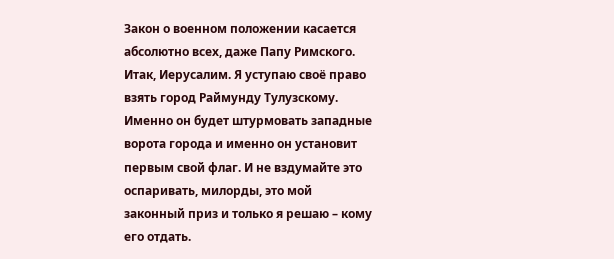Закон о военном положении касается абсолютно всех, даже Папу Римского. Итак, Иерусалим. Я уступаю своё право взять город Раймунду Тулузскому. Именно он будет штурмовать западные ворота города и именно он установит первым свой флаг. И не вздумайте это оспаривать, милорды, это мой законный приз и только я решаю – кому его отдать.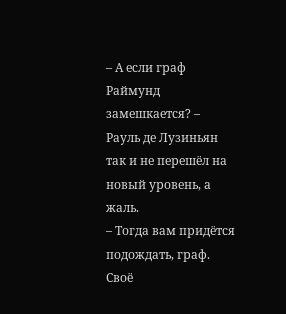– А если граф Раймунд замешкается? – Рауль де Лузиньян так и не перешёл на новый уровень, а жаль.
– Тогда вам придётся подождать, граф. Своё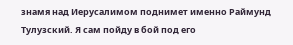знамя над Иерусалимом поднимет именно Раймунд Тулузский. Я сам пойду в бой под его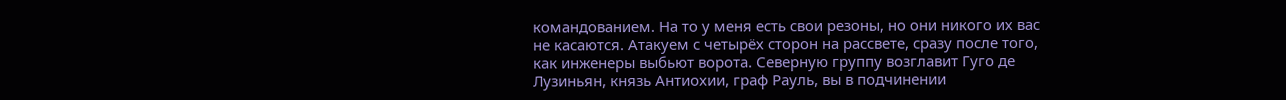командованием. На то у меня есть свои резоны, но они никого их вас не касаются. Атакуем с четырёх сторон на рассвете, сразу после того, как инженеры выбьют ворота. Северную группу возглавит Гуго де Лузиньян, князь Антиохии, граф Рауль, вы в подчинении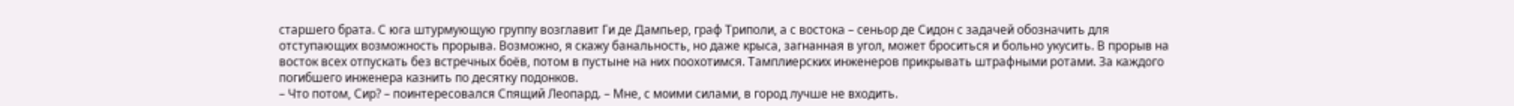старшего брата. С юга штурмующую группу возглавит Ги де Дампьер, граф Триполи, а с востока – сеньор де Сидон с задачей обозначить для отступающих возможность прорыва. Возможно, я скажу банальность, но даже крыса, загнанная в угол, может броситься и больно укусить. В прорыв на восток всех отпускать без встречных боёв, потом в пустыне на них поохотимся. Тамплиерских инженеров прикрывать штрафными ротами. За каждого погибшего инженера казнить по десятку подонков.
– Что потом, Сир? – поинтересовался Спящий Леопард. – Мне, с моими силами, в город лучше не входить.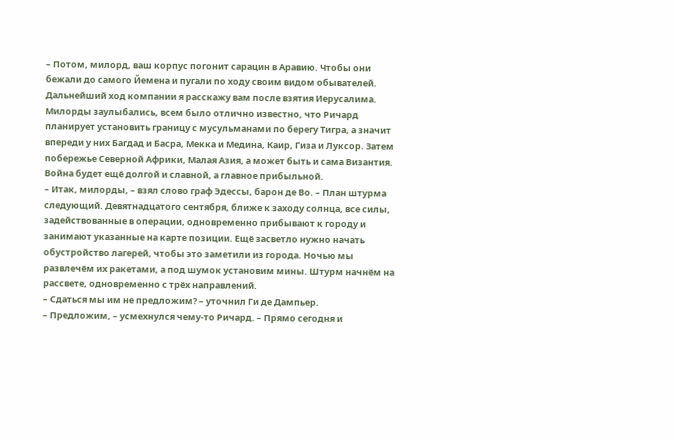– Потом, милорд, ваш корпус погонит сарацин в Аравию. Чтобы они бежали до самого Йемена и пугали по ходу своим видом обывателей. Дальнейший ход компании я расскажу вам после взятия Иерусалима.
Милорды заулыбались, всем было отлично известно, что Ричард планирует установить границу с мусульманами по берегу Тигра, а значит впереди у них Багдад и Басра, Мекка и Медина, Каир, Гиза и Луксор. Затем побережье Северной Африки, Малая Азия, а может быть и сама Византия. Война будет ещё долгой и славной, а главное прибыльной.
– Итак, милорды, – взял слово граф Эдессы, барон де Во. – План штурма следующий. Девятнадцатого сентября, ближе к заходу солнца, все силы, задействованные в операции, одновременно прибывают к городу и занимают указанные на карте позиции. Ещё засветло нужно начать обустройство лагерей, чтобы это заметили из города. Ночью мы развлечём их ракетами, а под шумок установим мины. Штурм начнём на рассвете, одновременно с трёх направлений.
– Сдаться мы им не предложим? – уточнил Ги де Дампьер.
– Предложим, – усмехнулся чему-то Ричард. – Прямо сегодня и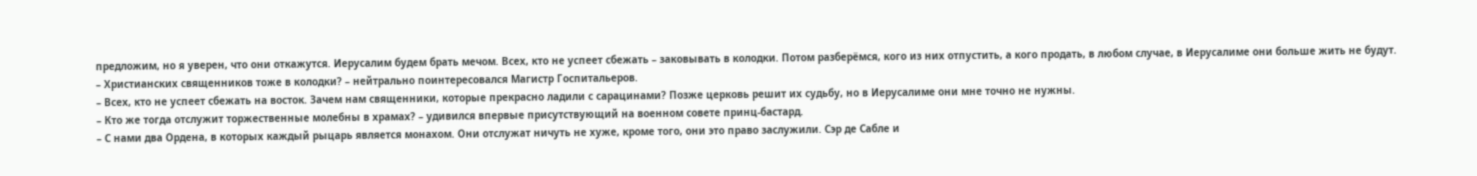предложим, но я уверен, что они откажутся. Иерусалим будем брать мечом. Всех, кто не успеет сбежать – заковывать в колодки. Потом разберёмся, кого из них отпустить, а кого продать, в любом случае, в Иерусалиме они больше жить не будут.
– Христианских священников тоже в колодки? – нейтрально поинтересовался Магистр Госпитальеров.
– Всех, кто не успеет сбежать на восток. Зачем нам священники, которые прекрасно ладили с сарацинами? Позже церковь решит их судьбу, но в Иерусалиме они мне точно не нужны.
– Кто же тогда отслужит торжественные молебны в храмах? – удивился впервые присутствующий на военном совете принц-бастард.
– С нами два Ордена, в которых каждый рыцарь является монахом. Они отслужат ничуть не хуже, кроме того, они это право заслужили. Сэр де Сабле и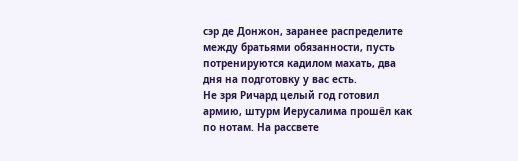сэр де Донжон, заранее распределите между братьями обязанности, пусть потренируются кадилом махать, два дня на подготовку у вас есть.
Не зря Ричард целый год готовил армию, штурм Иерусалима прошёл как по нотам. На рассвете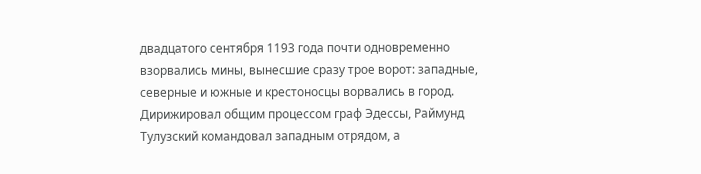двадцатого сентября 1193 года почти одновременно взорвались мины, вынесшие сразу трое ворот: западные, северные и южные и крестоносцы ворвались в город. Дирижировал общим процессом граф Эдессы, Раймунд Тулузский командовал западным отрядом, а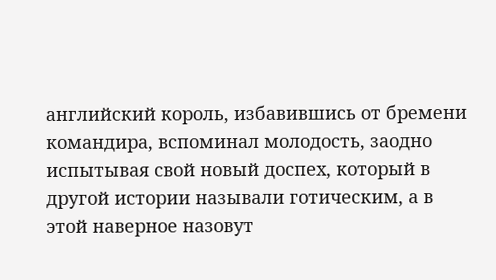английский король, избавившись от бремени командира, вспоминал молодость, заодно испытывая свой новый доспех, который в другой истории называли готическим, а в этой наверное назовут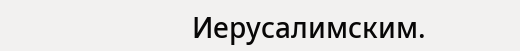Иерусалимским.